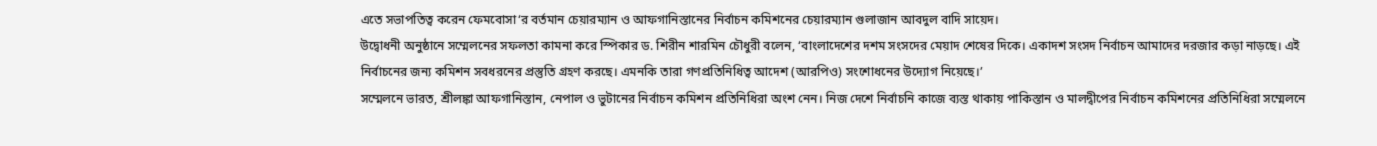এতে সভাপতিত্ব করেন ফেমবোসা‘র বর্তমান চেয়ারম্যান ও আফগানিস্তানের নির্বাচন কমিশনের চেয়ারম্যান গুলাজান আবদুল বাদি সায়েদ।
উদ্বোধনী অনুষ্ঠানে সম্মেলনের সফলতা কামনা করে স্পিকার ড. শিরীন শারমিন চৌধুরী বলেন, ‘বাংলাদেশের দশম সংসদের মেয়াদ শেষের দিকে। একাদশ সংসদ নির্বাচন আমাদের দরজার কড়া নাড়ছে। এই নির্বাচনের জন্য কমিশন সবধরনের প্রস্তুতি গ্রহণ করছে। এমনকি তারা গণপ্রতিনিধিত্ব আদেশ (আরপিও) সংশোধনের উদ্যোগ নিয়েছে।’
সম্মেলনে ভারত, শ্রীলঙ্কা আফগানিস্তান, নেপাল ও ভুটানের নির্বাচন কমিশন প্রতিনিধিরা অংশ নেন। নিজ দেশে নির্বাচনি কাজে ব্যস্ত থাকায় পাকিস্তান ও মালদ্বীপের নির্বাচন কমিশনের প্রতিনিধিরা সম্মেলনে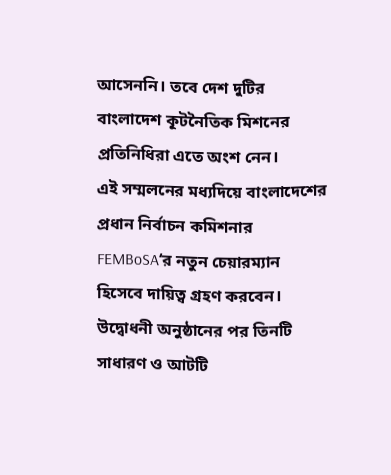আসেননি। তবে দেশ দুটির বাংলাদেশ কূটনৈতিক মিশনের প্রতিনিধিরা এতে অংশ নেন।
এই সম্মলনের মধ্যদিয়ে বাংলাদেশের প্রধান নির্বাচন কমিশনার FEMBoSA‘র নতুন চেয়ারম্যান হিসেবে দায়িত্ব গ্রহণ করবেন।
উদ্বোধনী অনুষ্ঠানের পর তিনটি সাধারণ ও আটটি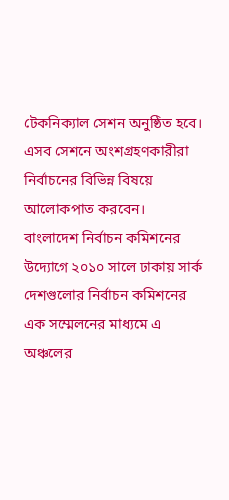টেকনিক্যাল সেশন অনুষ্ঠিত হবে। এসব সেশনে অংশগ্রহণকারীরা নির্বাচনের বিভিন্ন বিষয়ে আলোকপাত করবেন।
বাংলাদেশ নির্বাচন কমিশনের উদ্যোগে ২০১০ সালে ঢাকায় সার্ক দেশগুলোর নির্বাচন কমিশনের এক সম্মেলনের মাধ্যমে এ অঞ্চলের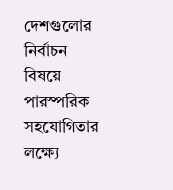দেশগুলোর নির্বাচন বিষয়ে পারস্পরিক সহযোগিতার লক্ষ্যে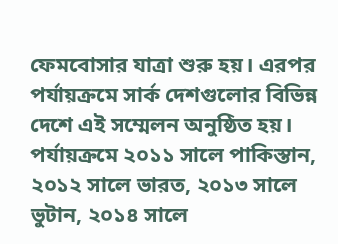ফেমবোসার যাত্রা শুরু হয়। এরপর পর্যায়ক্রমে সার্ক দেশগুলোর বিভিন্ন দেশে এই সম্মেলন অনুষ্ঠিত হয়। পর্যায়ক্রমে ২০১১ সালে পাকিস্তান, ২০১২ সালে ভারত, ২০১৩ সালে ভুটান, ২০১৪ সালে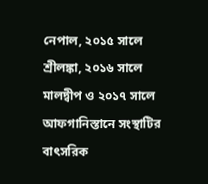নেপাল, ২০১৫ সালে শ্রীলঙ্কা, ২০১৬ সালে মালদ্বীপ ও ২০১৭ সালে আফগানিস্তানে সংস্থাটির বাৎসরিক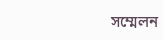সম্মেলন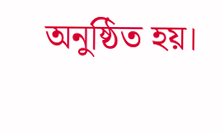অনুষ্ঠিত হয়।